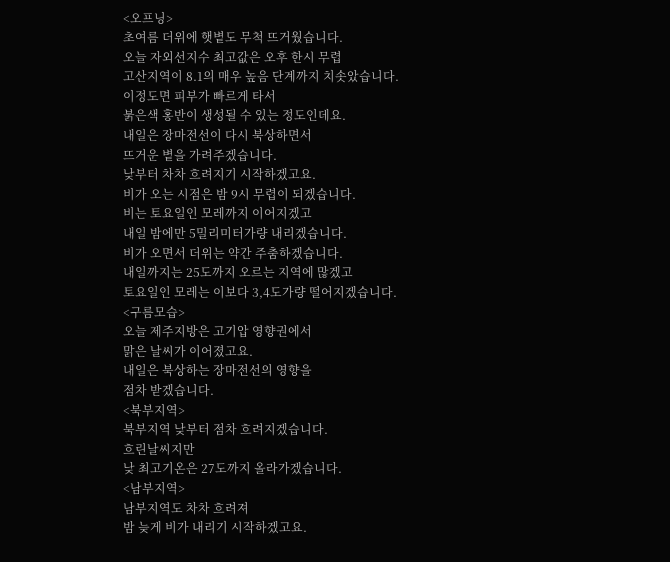<오프닝>
초여름 더위에 햇볕도 무척 뜨거웠습니다.
오늘 자외선지수 최고값은 오후 한시 무렵
고산지역이 8.1의 매우 높음 단계까지 치솟았습니다.
이정도면 피부가 빠르게 타서
붉은색 홍반이 생성될 수 있는 정도인데요.
내일은 장마전선이 다시 북상하면서
뜨거운 볕을 가려주겠습니다.
낮부터 차차 흐려지기 시작하겠고요.
비가 오는 시점은 밤 9시 무렵이 되겠습니다.
비는 토요일인 모레까지 이어지겠고
내일 밤에만 5밀리미터가량 내리겠습니다.
비가 오면서 더위는 약간 주춤하겠습니다.
내일까지는 25도까지 오르는 지역에 많겠고
토요일인 모레는 이보다 3,4도가량 떨어지겠습니다.
<구름모습>
오늘 제주지방은 고기압 영향권에서
맑은 날씨가 이어졌고요.
내일은 북상하는 장마전선의 영향을
점차 받겠습니다.
<북부지역>
북부지역 낮부터 점차 흐려지겠습니다.
흐린날씨지만
낮 최고기온은 27도까지 올라가겠습니다.
<남부지역>
남부지역도 차차 흐려져
밤 늦게 비가 내리기 시작하겠고요.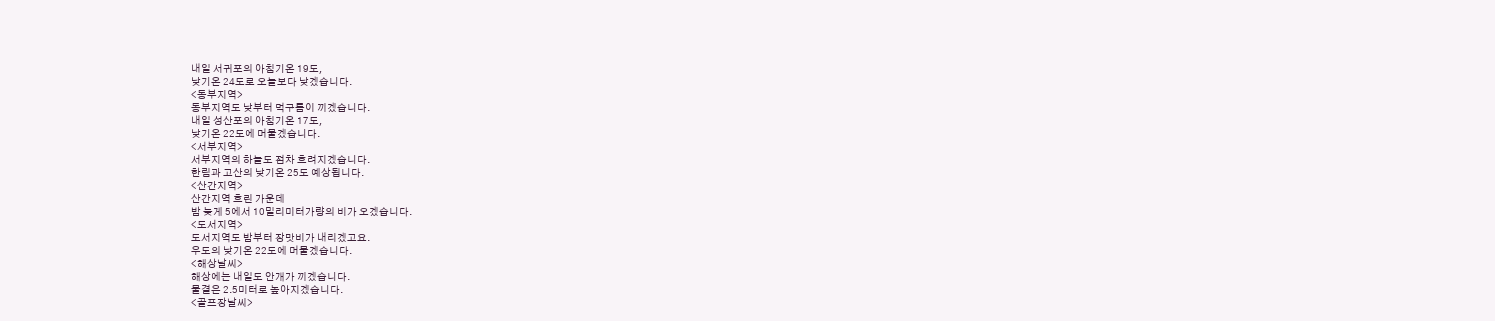내일 서귀포의 아침기온 19도,
낮기온 24도로 오늘보다 낮겠습니다.
<동부지역>
동부지역도 낮부터 먹구름이 끼겠습니다.
내일 성산포의 아침기온 17도,
낮기온 22도에 머물겠습니다.
<서부지역>
서부지역의 하늘도 점차 흐려지겠습니다.
한림과 고산의 낮기온 25도 예상됩니다.
<산간지역>
산간지역 흐린 가운데
밤 늦게 5에서 10밀리미터가량의 비가 오겠습니다.
<도서지역>
도서지역도 밤부터 장맛비가 내리겠고요.
우도의 낮기온 22도에 머물겠습니다.
<해상날씨>
해상에는 내일도 안개가 끼겠습니다.
물결은 2.5미터로 높아지겠습니다.
<골프장날씨>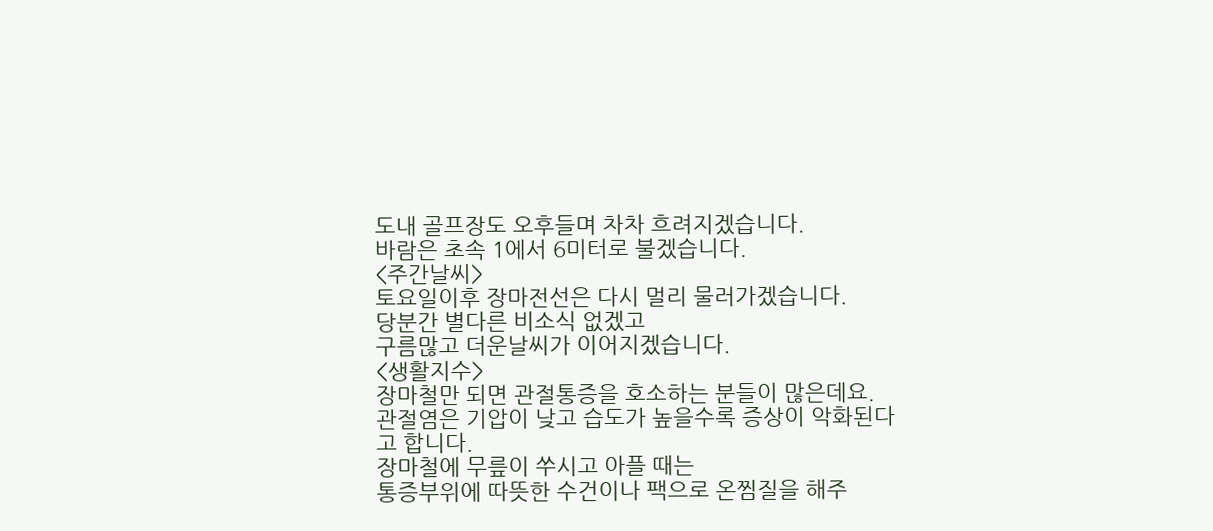도내 골프장도 오후들며 차차 흐려지겠습니다.
바람은 초속 1에서 6미터로 불겠습니다.
<주간날씨>
토요일이후 장마전선은 다시 멀리 물러가겠습니다.
당분간 별다른 비소식 없겠고
구름많고 더운날씨가 이어지겠습니다.
<생활지수>
장마철만 되면 관절통증을 호소하는 분들이 많은데요.
관절염은 기압이 낮고 습도가 높을수록 증상이 악화된다고 합니다.
장마철에 무릎이 쑤시고 아플 때는
통증부위에 따뜻한 수건이나 팩으로 온찜질을 해주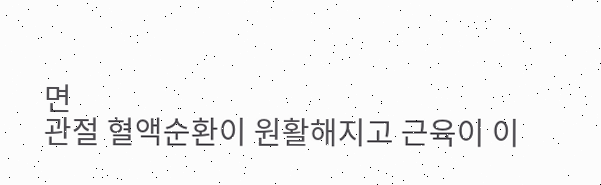면
관절 혈액순환이 원활해지고 근육이 이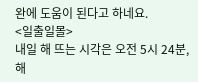완에 도움이 된다고 하네요.
<일출일몰>
내일 해 뜨는 시각은 오전 5시 24분,
해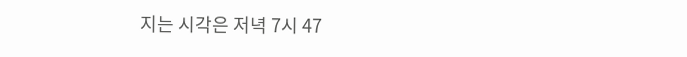지는 시각은 저녁 7시 47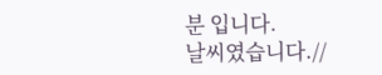분 입니다.
날씨였습니다.//